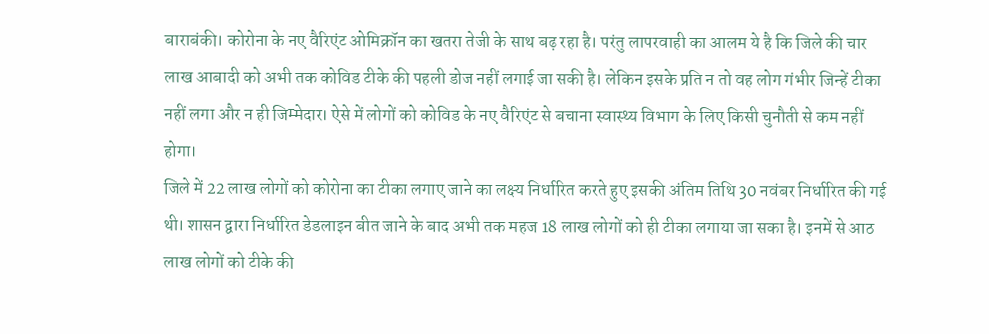बाराबंकी। कोरोना के नए वैरिएंट ओमिक्रॉन का खतरा तेजी के साथ बढ़ रहा है। परंतु लापरवाही का आलम ये है कि जिले की चार लाख आबादी को अभी तक कोविड टीके की पहली डोज नहीं लगाई जा सकी है। लेकिन इसके प्रति न तो वह लोग गंभीर जिन्हें टीका नहीं लगा और न ही जिम्मेदार। ऐसे में लोगों को कोविड के नए वैरिएंट से बचाना स्वास्थ्य विभाग के लिए किसी चुनौती से कम नहीं होगा।
जिले में 22 लाख लोगों को कोरोना का टीका लगाए जाने का लक्ष्य निर्धारित करते हुए इसकी अंतिम तिथि 30 नवंबर निर्धारित की गई थी। शासन द्वारा निर्धारित डेडलाइन बीत जाने के बाद अभी तक महज 18 लाख लोगों को ही टीका लगाया जा सका है। इनमें से आठ लाख लोगों को टीके की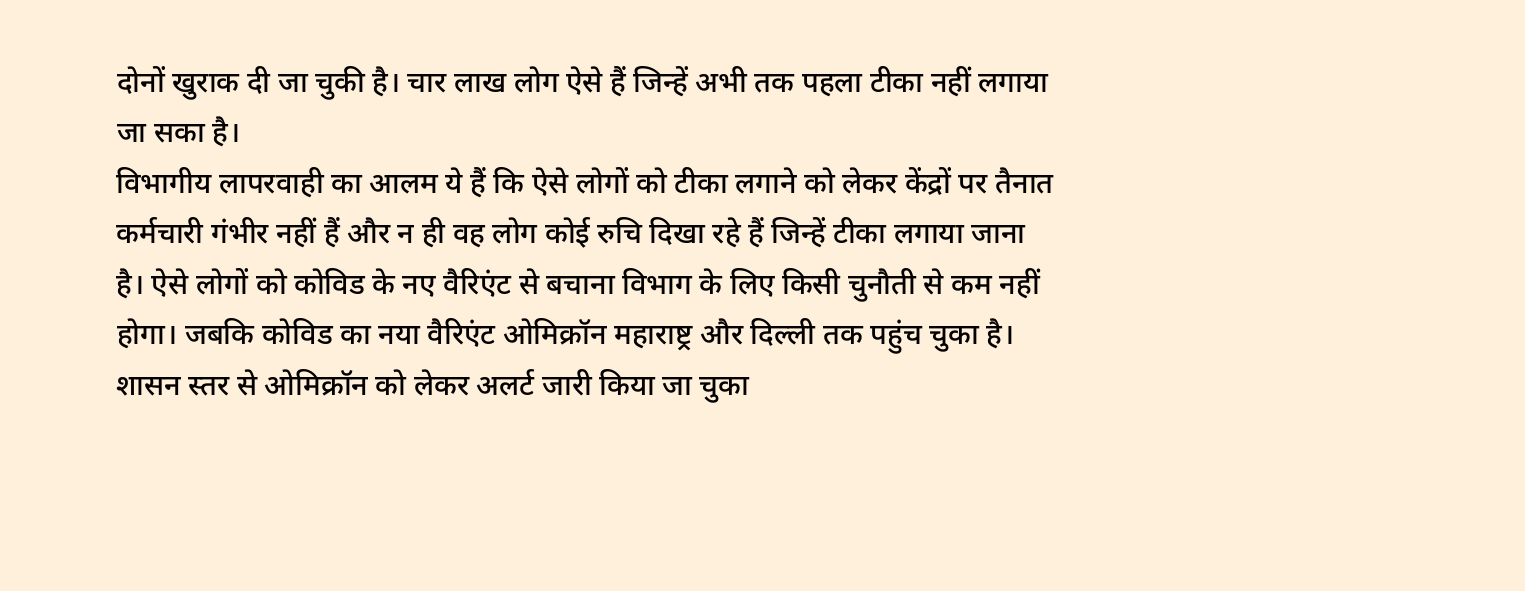दोनों खुराक दी जा चुकी है। चार लाख लोग ऐसे हैं जिन्हें अभी तक पहला टीका नहीं लगाया जा सका है।
विभागीय लापरवाही का आलम ये हैं कि ऐसे लोगों को टीका लगाने को लेकर केंद्रों पर तैनात कर्मचारी गंभीर नहीं हैं और न ही वह लोग कोई रुचि दिखा रहे हैं जिन्हें टीका लगाया जाना है। ऐसे लोगों को कोविड के नए वैरिएंट से बचाना विभाग के लिए किसी चुनौती से कम नहीं होगा। जबकि कोविड का नया वैरिएंट ओमिक्रॉन महाराष्ट्र और दिल्ली तक पहुंच चुका है।
शासन स्तर से ओमिक्रॉन को लेकर अलर्ट जारी किया जा चुका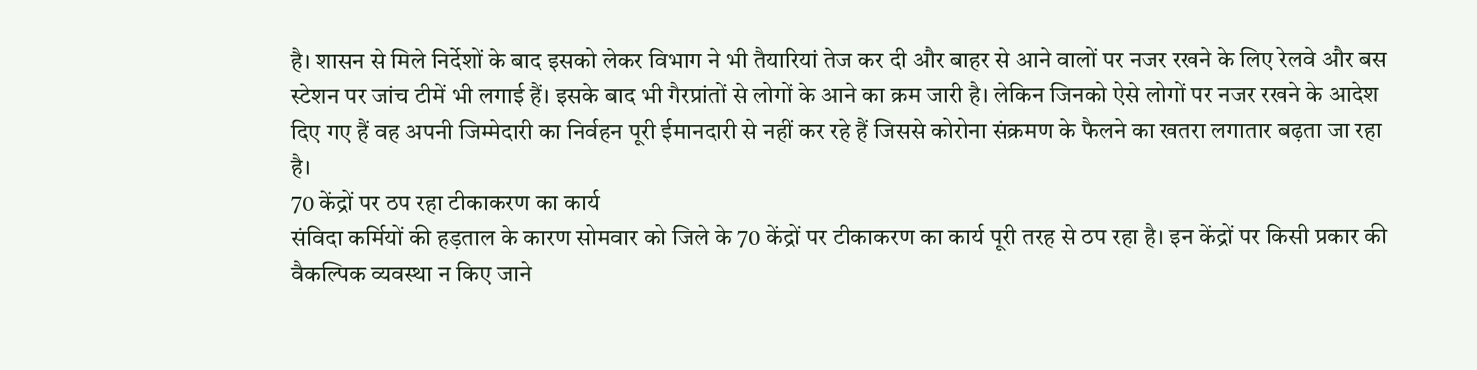है। शासन से मिले निर्देशों के बाद इसको लेकर विभाग ने भी तैयारियां तेज कर दी और बाहर से आने वालों पर नजर रखने के लिए रेलवे और बस स्टेशन पर जांच टीमें भी लगाई हैं। इसके बाद भी गैरप्रांतों से लोगों के आने का क्रम जारी है। लेकिन जिनको ऐसे लोगों पर नजर रखने के आदेश दिए गए हैं वह अपनी जिम्मेदारी का निर्वहन पूरी ईमानदारी से नहीं कर रहे हैं जिससे कोरोना संक्रमण के फैलने का खतरा लगातार बढ़ता जा रहा है।
70 केंद्रों पर ठप रहा टीकाकरण का कार्य
संविदा कर्मियों की हड़ताल के कारण सोमवार को जिले के 70 केंद्रों पर टीकाकरण का कार्य पूरी तरह से ठप रहा है। इन केंद्रों पर किसी प्रकार की वैकल्पिक व्यवस्था न किए जाने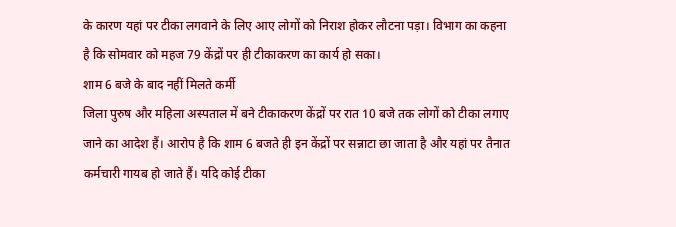के कारण यहां पर टीका लगवाने के लिए आए लोगों को निराश होकर लौटना पड़ा। विभाग का कहना है कि सोमवार को महज 79 केंद्रों पर ही टीकाकरण का कार्य हो सका।
शाम 6 बजे के बाद नहीं मिलते कर्मी
जिला पुरुष और महिला अस्पताल में बने टीकाकरण केंद्रों पर रात 10 बजे तक लोगों को टीका लगाए जाने का आदेश हैं। आरोप है कि शाम 6 बजते ही इन केंद्रों पर सन्नाटा छा जाता है और यहां पर तैनात कर्मचारी गायब हो जाते हैं। यदि कोई टीका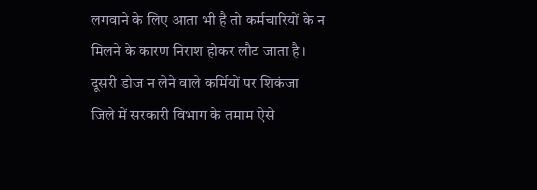लगवाने के लिए आता भी है तो कर्मचारियों के न मिलने के कारण निराश होकर लौट जाता है।
दूसरी डोज न लेने वाले कर्मियों पर शिकंजा
जिले में सरकारी विभाग के तमाम ऐसे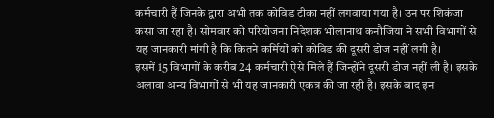कर्मचारी हैं जिनके द्वारा अभी तक कोविड टीका नहीं लगवाया गया है। उन पर शिकंजा कसा जा रहा है। सोमवार को परियोजना निदेशक भोलानाथ कनौजिया ने सभी विभागों से यह जानकारी मांगी है कि कितने कर्मियों को कोविड की दूसरी डोज नहीं लगी है।
इसमें 15 विभागों के करीब 24 कर्मचारी ऐसे मिले हैं जिन्होंने दूसरी डोज नहीं ली है। इसके अलावा अन्य विभागों से भी यह जानकारी एकत्र की जा रही है। इसके बाद इन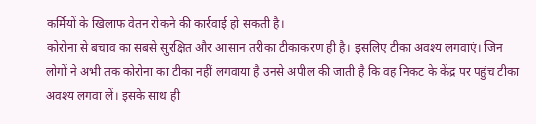कर्मियों के खिलाफ वेतन रोकने की कार्रवाई हो सकती है।
कोरोना से बचाव का सबसे सुरक्षित और आसान तरीका टीकाकरण ही है। इसलिए टीका अवश्य लगवाएं। जिन लोगों ने अभी तक कोरोना का टीका नहीं लगवाया है उनसे अपील की जाती है कि वह निकट के केंद्र पर पहुंच टीका अवश्य लगवा लें। इसके साथ ही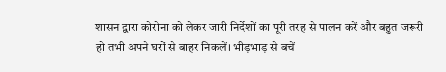शासन द्वारा कोरोना को लेकर जारी निर्देशों का पूरी तरह से पालन करें और बहुत जरूरी हो तभी अपने घरों से बाहर निकलें। भीड़भाड़ से बचें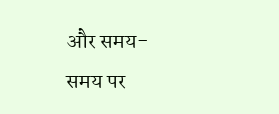और समय-समय पर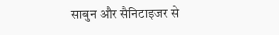साबुन और सैनिटाइजर से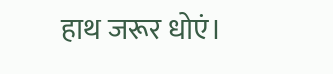हाथ जरूर धोएं।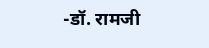-डॉ. रामजी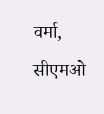वर्मा, सीएमओ